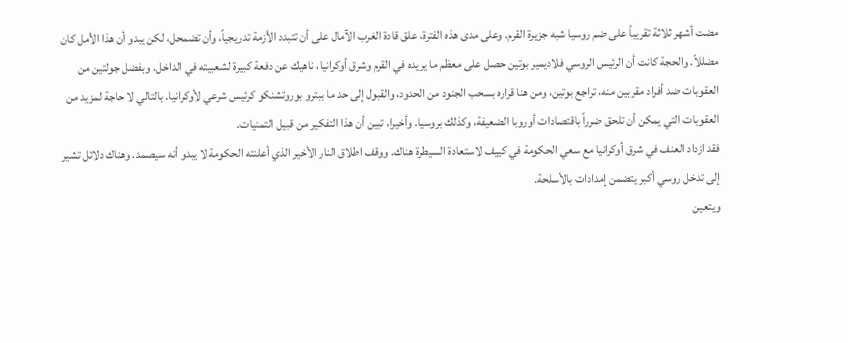مضت أشهر ثلاثة تقريباً على ضم روسيا شبه جزيرة القرم. وعلى مدى هذه الفترة، علق قادة الغرب الآمال على أن تتبدد الأزمة تدريجياً، وأن تضمحل، لكن يبدو أن هذا الأمل كان مضللاً. والحجة كانت أن الرئيس الروسي فلاديمير بوتين حصل على معظم ما يريده في القرم وشرق أوكرانيا، ناهيك عن دفعة كبيرة لشعبيته في الداخل. وبفضل جولتين من العقوبات ضد أفراد مقربين منه، تراجع بوتين، ومن هنا قراره بسحب الجنود من الحدود، والقبول إلى حد ما ببترو بوروتشنكو كرئيس شرعي لأوكرانيا. بالتالي لا حاجة لمزيد من العقوبات التي يمكن أن تلحق ضرراً باقتصادات أوروبا الضعيفة، وكذلك بروسيا. وأخيرا، تبين أن هذا التفكير من قبيل التمنيات.
فقد ازداد العنف في شرق أوكرانيا مع سعي الحكومة في كييف لاستعادة السيطرة هناك. ووقف اطلاق النار الأخير الذي أعلنته الحكومة لا يبدو أنه سيصمد. وهناك دلائل تشير إلى تدخل روسي أكبر يتضمن إمدادات بالأسلحة.
ويتعين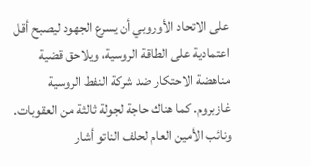على الاتحاد الأوروبي أن يسرع الجهود ليصبح أقل اعتمادية على الطاقة الروسية، ويلاحق قضية مناهضة الاحتكار ضد شركة النفط الروسية غازبروم. كما هناك حاجة لجولة ثالثة من العقوبات. ونائب الأمين العام لحلف الناتو أشار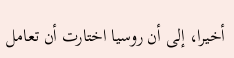أخيرا، إلى أن روسيا اختارت أن تعامل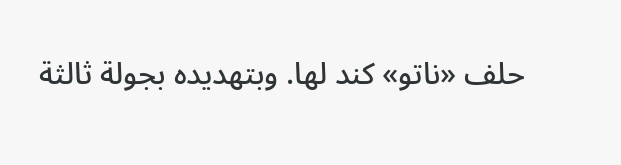حلف «ناتو» كند لها. وبتهديده بجولة ثالثة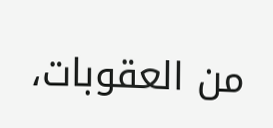من العقوبات،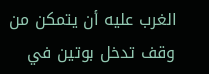الغرب عليه أن يتمكن من وقف تدخل بوتين في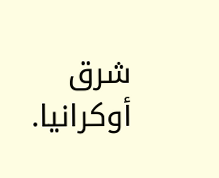شرق أوكرانيا.